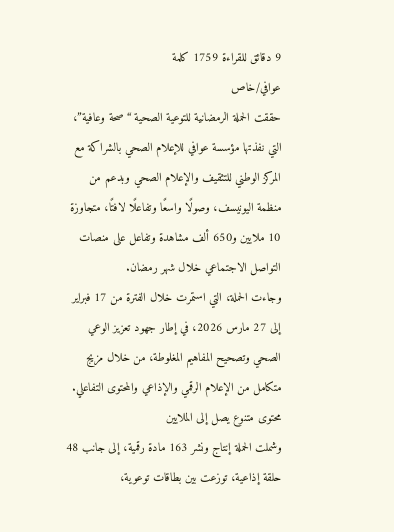9 دقائق للقراءة 1759 كلمة
عوافي/خاص
حققت الحملة الرمضانية للتوعية الصحية “صحة وعافية”، التي نفذتها مؤسسة عوافي للإعلام الصحي بالشراكة مع المركز الوطني للتثقيف والإعلام الصحي وبدعم من منظمة اليونيسف، وصولًا واسعًا وتفاعلًا لافتًا، متجاوزة 10 ملايين و650 ألف مشاهدة وتفاعل على منصات التواصل الاجتماعي خلال شهر رمضان.
وجاءت الحملة، التي استمرت خلال الفترة من 17 فبراير إلى 27 مارس 2026، في إطار جهود تعزيز الوعي الصحي وتصحيح المفاهيم المغلوطة، من خلال مزيج متكامل من الإعلام الرقمي والإذاعي والمحتوى التفاعلي.
محتوى متنوع يصل إلى الملايين
وشملت الحملة إنتاج ونشر 163 مادة رقمية، إلى جانب 48 حلقة إذاعية، توزعت بين بطاقات توعوية،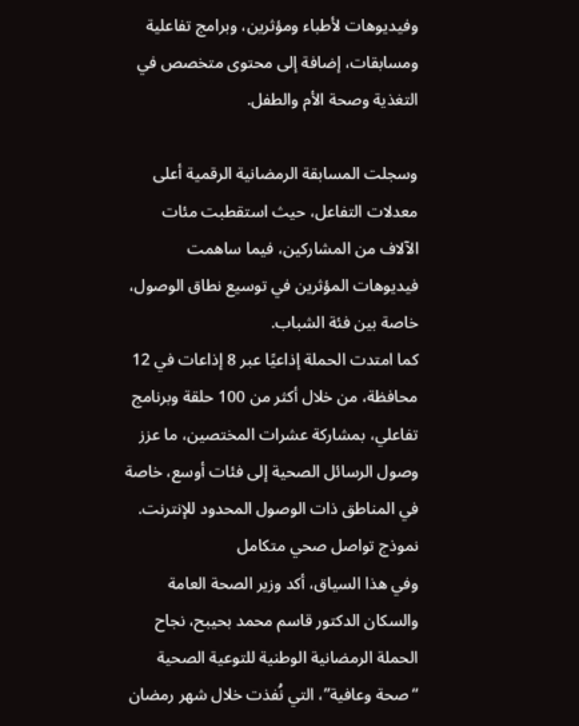وفيديوهات لأطباء ومؤثرين، وبرامج تفاعلية ومسابقات، إضافة إلى محتوى متخصص في التغذية وصحة الأم والطفل.

وسجلت المسابقة الرمضانية الرقمية أعلى معدلات التفاعل، حيث استقطبت مئات الآلاف من المشاركين، فيما ساهمت فيديوهات المؤثرين في توسيع نطاق الوصول، خاصة بين فئة الشباب.
كما امتدت الحملة إذاعيًا عبر 8 إذاعات في 12 محافظة، من خلال أكثر من 100 حلقة وبرنامج تفاعلي، بمشاركة عشرات المختصين، ما عزز وصول الرسائل الصحية إلى فئات أوسع، خاصة في المناطق ذات الوصول المحدود للإنترنت.
نموذج تواصل صحي متكامل
وفي هذا السياق، أكد وزير الصحة العامة والسكان الدكتور قاسم محمد بحيبح، نجاح الحملة الرمضانية الوطنية للتوعية الصحية “صحة وعافية”، التي نُفذت خلال شهر رمضان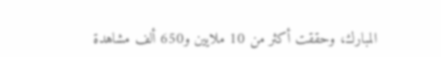المبارك، وحققت أكثر من 10 ملايين و650 ألف مشاهدة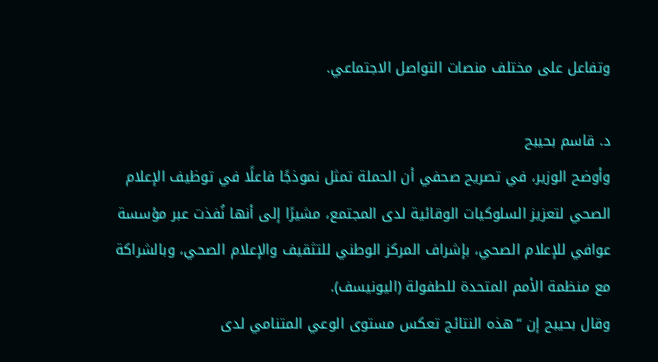وتفاعل على مختلف منصات التواصل الاجتماعي.

د. قاسم بحيبح
وأوضح الوزير، في تصريح صحفي أن الحملة تمثل نموذجًا فاعلًا في توظيف الإعلام الصحي لتعزيز السلوكيات الوقائية لدى المجتمع، مشيرًا إلى أنها نُفذت عبر مؤسسة عوافي للإعلام الصحي، بإشراف المركز الوطني للتثقيف والإعلام الصحي، وبالشراكة مع منظمة الأمم المتحدة للطفولة (اليونيسف).
وقال بحيبح إن “هذه النتائج تعكس مستوى الوعي المتنامي لدى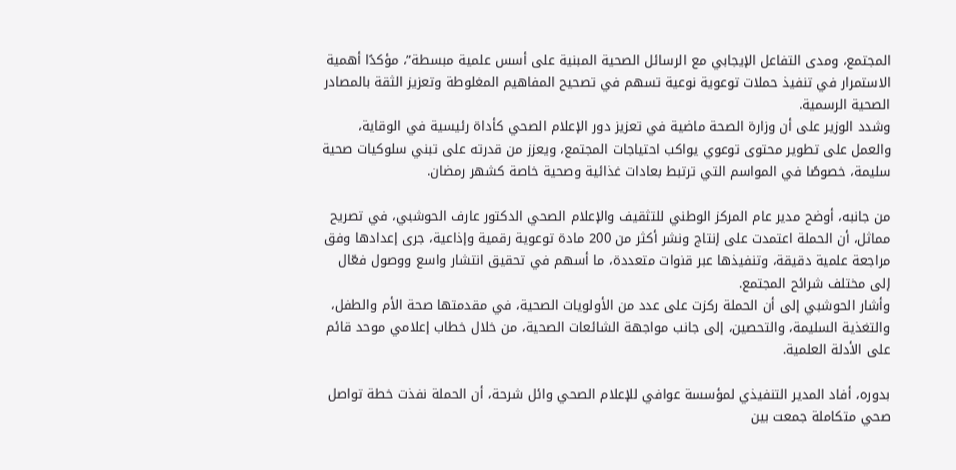المجتمع، ومدى التفاعل الإيجابي مع الرسائل الصحية المبنية على أسس علمية مبسطة”، مؤكدًا أهمية الاستمرار في تنفيذ حملات توعوية نوعية تسهم في تصحيح المفاهيم المغلوطة وتعزيز الثقة بالمصادر الصحية الرسمية.
وشدد الوزير على أن وزارة الصحة ماضية في تعزيز دور الإعلام الصحي كأداة رئيسية في الوقاية، والعمل على تطوير محتوى توعوي يواكب احتياجات المجتمع، ويعزز من قدرته على تبني سلوكيات صحية سليمة، خصوصًا في المواسم التي ترتبط بعادات غذائية وصحية خاصة كشهر رمضان.

من جانبه، أوضح مدير عام المركز الوطني للتثقيف والإعلام الصحي الدكتور عارف الحوشبي، في تصريح مماثل، أن الحملة اعتمدت على إنتاج ونشر أكثر من 200 مادة توعوية رقمية وإذاعية، جرى إعدادها وفق مراجعة علمية دقيقة، وتنفيذها عبر قنوات متعددة، ما أسهم في تحقيق انتشار واسع ووصول فعّال إلى مختلف شرائح المجتمع.
وأشار الحوشبي إلى أن الحملة ركزت على عدد من الأولويات الصحية، في مقدمتها صحة الأم والطفل، والتغذية السليمة، والتحصين، إلى جانب مواجهة الشائعات الصحية، من خلال خطاب إعلامي موحد قائم على الأدلة العلمية.

بدوره، أفاد المدير التنفيذي لمؤسسة عوافي للإعلام الصحي وائل شرحة، أن الحملة نفذت خطة تواصل صحي متكاملة جمعت بين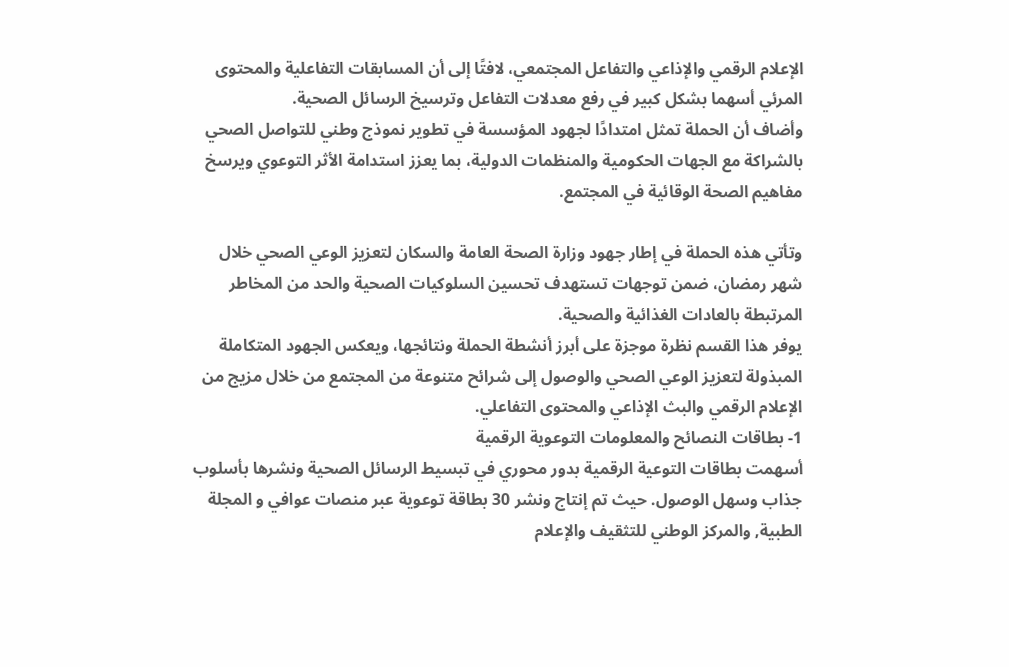الإعلام الرقمي والإذاعي والتفاعل المجتمعي، لافتًا إلى أن المسابقات التفاعلية والمحتوى المرئي أسهما بشكل كبير في رفع معدلات التفاعل وترسيخ الرسائل الصحية.
وأضاف أن الحملة تمثل امتدادًا لجهود المؤسسة في تطوير نموذج وطني للتواصل الصحي بالشراكة مع الجهات الحكومية والمنظمات الدولية، بما يعزز استدامة الأثر التوعوي ويرسخ مفاهيم الصحة الوقائية في المجتمع.

وتأتي هذه الحملة في إطار جهود وزارة الصحة العامة والسكان لتعزيز الوعي الصحي خلال شهر رمضان، ضمن توجهات تستهدف تحسين السلوكيات الصحية والحد من المخاطر المرتبطة بالعادات الغذائية والصحية.
يوفر هذا القسم نظرة موجزة على أبرز أنشطة الحملة ونتائجها، ويعكس الجهود المتكاملة المبذولة لتعزيز الوعي الصحي والوصول إلى شرائح متنوعة من المجتمع من خلال مزيج من الإعلام الرقمي والبث الإذاعي والمحتوى التفاعلي.
1- بطاقات النصائح والمعلومات التوعوية الرقمية
أسهمت بطاقات التوعية الرقمية بدور محوري في تبسيط الرسائل الصحية ونشرها بأسلوب جذاب وسهل الوصول. حيث تم إنتاج ونشر 30 بطاقة توعوية عبر منصات عوافي و المجلة الطبية, والمركز الوطني للتثقيف والإعلام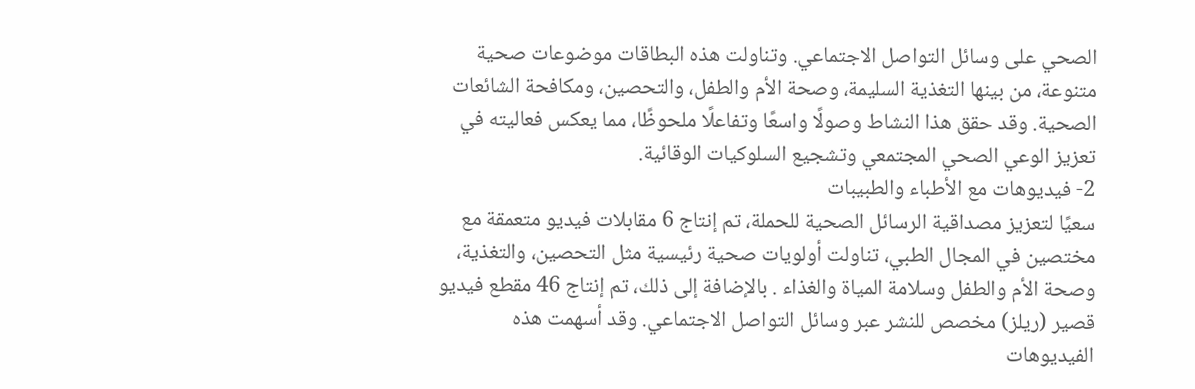الصحي على وسائل التواصل الاجتماعي. وتناولت هذه البطاقات موضوعات صحية متنوعة، من بينها التغذية السليمة، وصحة الأم والطفل، والتحصين، ومكافحة الشائعات الصحية. وقد حقق هذا النشاط وصولًا واسعًا وتفاعلًا ملحوظًا، مما يعكس فعاليته في تعزيز الوعي الصحي المجتمعي وتشجيع السلوكيات الوقائية.
2- فيديوهات مع الأطباء والطبيبات
سعيًا لتعزيز مصداقية الرسائل الصحية للحملة، تم إنتاج 6 مقابلات فيديو متعمقة مع مختصين في المجال الطبي، تناولت أولويات صحية رئيسية مثل التحصين، والتغذية، وصحة الأم والطفل وسلامة المياة والغذاء . بالإضافة إلى ذلك، تم إنتاج 46 مقطع فيديو قصير (ريلز) مخصص للنشر عبر وسائل التواصل الاجتماعي. وقد أسهمت هذه الفيديوهات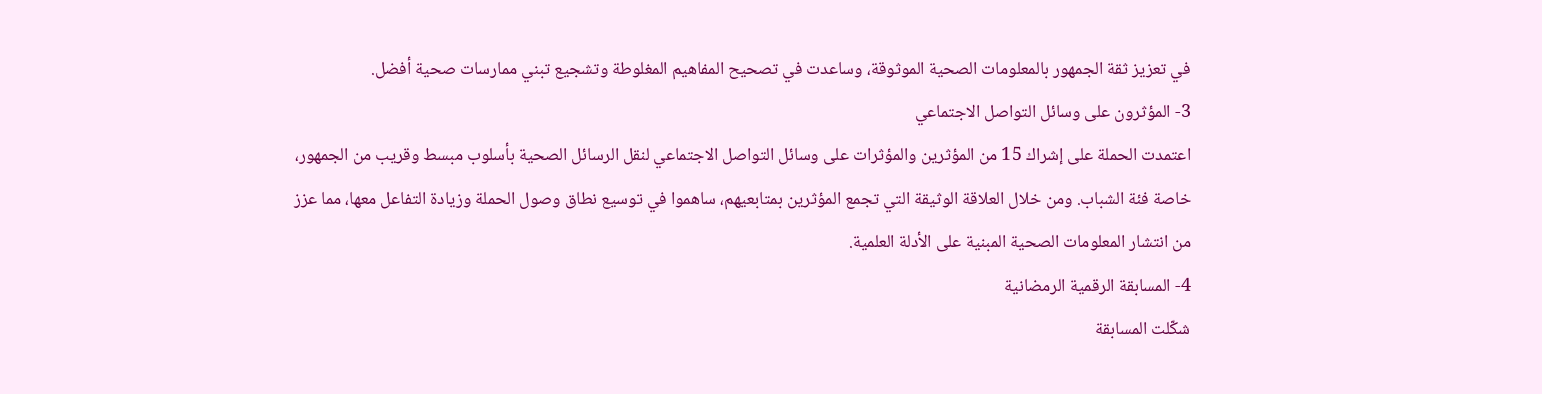في تعزيز ثقة الجمهور بالمعلومات الصحية الموثوقة، وساعدت في تصحيح المفاهيم المغلوطة وتشجيع تبني ممارسات صحية أفضل.
3- المؤثرون على وسائل التواصل الاجتماعي
اعتمدت الحملة على إشراك 15 من المؤثرين والمؤثرات على وسائل التواصل الاجتماعي لنقل الرسائل الصحية بأسلوب مبسط وقريب من الجمهور، خاصة فئة الشباب. ومن خلال العلاقة الوثيقة التي تجمع المؤثرين بمتابعيهم، ساهموا في توسيع نطاق وصول الحملة وزيادة التفاعل معها، مما عزز من انتشار المعلومات الصحية المبنية على الأدلة العلمية.
4- المسابقة الرقمية الرمضانية
شكّلت المسابقة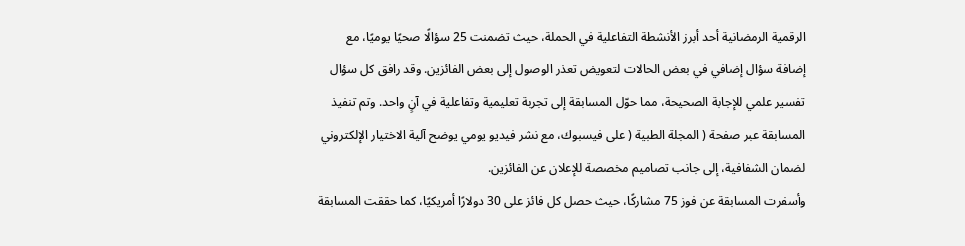الرقمية الرمضانية أحد أبرز الأنشطة التفاعلية في الحملة، حيث تضمنت 25 سؤالًا صحيًا يوميًا، مع إضافة سؤال إضافي في بعض الحالات لتعويض تعذر الوصول إلى بعض الفائزين. وقد رافق كل سؤال تفسير علمي للإجابة الصحيحة، مما حوّل المسابقة إلى تجربة تعليمية وتفاعلية في آنٍ واحد. وتم تنفيذ المسابقة عبر صفحة ( المجلة الطبية ( على فيسبوك، مع نشر فيديو يومي يوضح آلية الاختيار الإلكتروني لضمان الشفافية، إلى جانب تصاميم مخصصة للإعلان عن الفائزين.
وأسفرت المسابقة عن فوز 75 مشاركًا، حيث حصل كل فائز على 30 دولارًا أمريكيًا، كما حققت المسابقة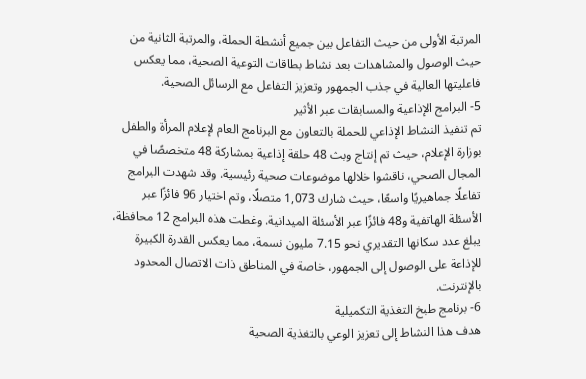المرتبة الأولى من حيث التفاعل بين جميع أنشطة الحملة، والمرتبة الثانية من حيث الوصول والمشاهدات بعد نشاط بطاقات التوعية الصحية، مما يعكس فاعليتها العالية في جذب الجمهور وتعزيز التفاعل مع الرسائل الصحية.
5- البرامج الإذاعية والمسابقات عبر الأثير
تم تنفيذ النشاط الإذاعي للحملة بالتعاون مع البرنامج العام لإعلام المرأة والطفل بوزارة الإعلام، حيث تم إنتاج وبث 48 حلقة إذاعية بمشاركة 48 متخصصًا في المجال الصحي، ناقشوا خلالها موضوعات صحية رئيسية. وقد شهدت البرامج تفاعلًا جماهيريًا واسعًا، حيث شارك 1,073 متصلًا، وتم اختيار 96 فائزًا عبر الأسئلة الهاتفية و48 فائزًا عبر الأسئلة الميدانية. وغطت هذه البرامج 12 محافظة، يبلغ عدد سكانها التقديري نحو 7.15 مليون نسمة، مما يعكس القدرة الكبيرة للإذاعة على الوصول إلى الجمهور، خاصة في المناطق ذات الاتصال المحدود بالإنترنت.
6- برنامج طبخ التغذية التكميلية
هدف هذا النشاط إلى تعزيز الوعي بالتغذية الصحية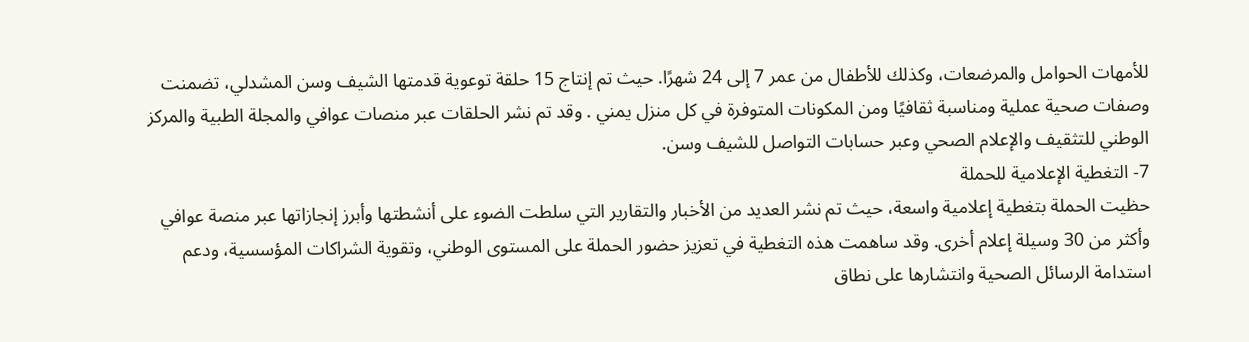للأمهات الحوامل والمرضعات، وكذلك للأطفال من عمر 7 إلى 24 شهرًا. حيث تم إنتاج 15 حلقة توعوية قدمتها الشيف وسن المشدلي، تضمنت وصفات صحية عملية ومناسبة ثقافيًا ومن المكونات المتوفرة في كل منزل يمني . وقد تم نشر الحلقات عبر منصات عوافي والمجلة الطبية والمركز الوطني للتثقيف والإعلام الصحي وعبر حسابات التواصل للشيف وسن.
7- التغطية الإعلامية للحملة
حظيت الحملة بتغطية إعلامية واسعة، حيث تم نشر العديد من الأخبار والتقارير التي سلطت الضوء على أنشطتها وأبرز إنجازاتها عبر منصة عوافي وأكثر من 30 وسيلة إعلام أخرى. وقد ساهمت هذه التغطية في تعزيز حضور الحملة على المستوى الوطني، وتقوية الشراكات المؤسسية، ودعم استدامة الرسائل الصحية وانتشارها على نطاق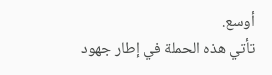أوسع.
تأتي هذه الحملة في إطار جهود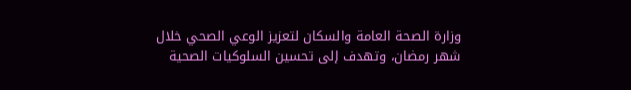وزارة الصحة العامة والسكان لتعزيز الوعي الصحي خلال شهر رمضان، وتهدف إلى تحسين السلوكيات الصحية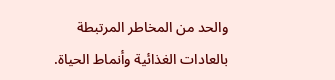والحد من المخاطر المرتبطة بالعادات الغذائية وأنماط الحياة.